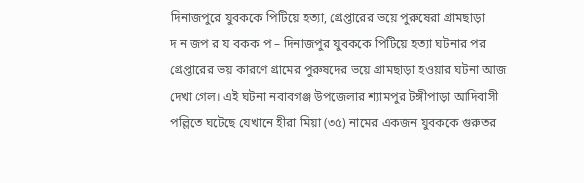দিনাজপুরে যুবককে পিটিয়ে হত্যা, গ্রেপ্তারের ভয়ে পুরুষেরা গ্রামছাড়া
দ ন জপ র য বকক প – দিনাজপুর যুবককে পিটিয়ে হত্যা ঘটনার পর গ্রেপ্তারের ভয় কারণে গ্রামের পুরুষদের ভয়ে গ্রামছাড়া হওয়ার ঘটনা আজ দেখা গেল। এই ঘটনা নবাবগঞ্জ উপজেলার শ্যামপুর টঙ্গীপাড়া আদিবাসী পল্লিতে ঘটেছে যেখানে হীরা মিয়া (৩৫) নামের একজন যুবককে গুরুতর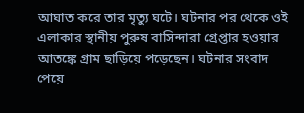আঘাত করে তার মৃত্যু ঘটে। ঘটনার পর থেকে ওই এলাকার স্থানীয় পুরুষ বাসিন্দারা গ্রেপ্তার হওয়ার আতঙ্কে গ্রাম ছাড়িয়ে পড়েছেন। ঘটনার সংবাদ পেয়ে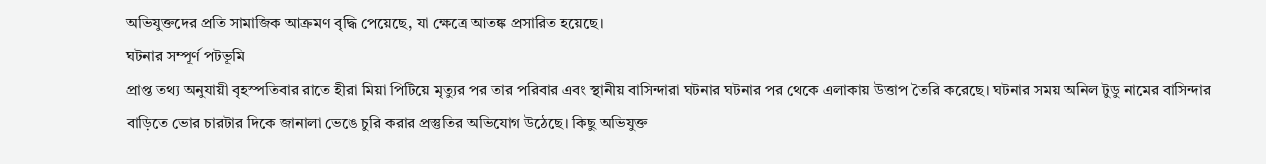অভিযুক্তদের প্রতি সামাজিক আক্রমণ বৃদ্ধি পেয়েছে, যা ক্ষেত্রে আতঙ্ক প্রসারিত হয়েছে।
ঘটনার সম্পূর্ণ পটভূমি
প্রাপ্ত তথ্য অনুযায়ী বৃহস্পতিবার রাতে হীরা মিয়া পিটিয়ে মৃত্যুর পর তার পরিবার এবং স্থানীয় বাসিন্দারা ঘটনার ঘটনার পর থেকে এলাকায় উত্তাপ তৈরি করেছে। ঘটনার সময় অনিল টুডু নামের বাসিন্দার বাড়িতে ভোর চারটার দিকে জানালা ভেঙে চুরি করার প্রস্তুতির অভিযোগ উঠেছে। কিছু অভিযুক্ত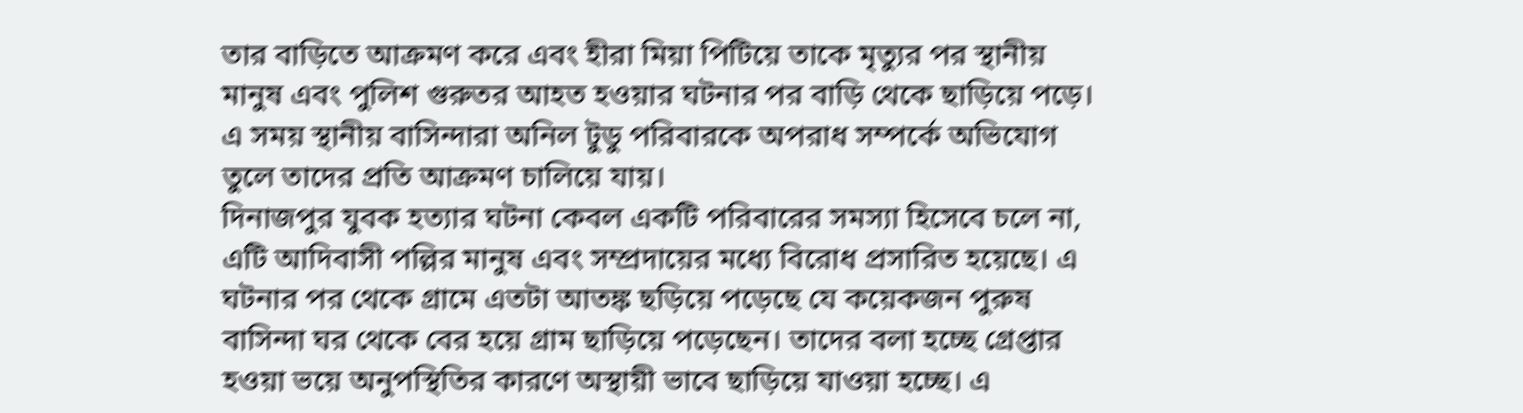তার বাড়িতে আক্রমণ করে এবং হীরা মিয়া পিটিয়ে তাকে মৃত্যুর পর স্থানীয় মানুষ এবং পুলিশ গুরুতর আহত হওয়ার ঘটনার পর বাড়ি থেকে ছাড়িয়ে পড়ে। এ সময় স্থানীয় বাসিন্দারা অনিল টুডু পরিবারকে অপরাধ সম্পর্কে অভিযোগ তুলে তাদের প্রতি আক্রমণ চালিয়ে যায়।
দিনাজপুর যুবক হত্যার ঘটনা কেবল একটি পরিবারের সমস্যা হিসেবে চলে না, এটি আদিবাসী পল্লির মানুষ এবং সম্প্রদায়ের মধ্যে বিরোধ প্রসারিত হয়েছে। এ ঘটনার পর থেকে গ্রামে এতটা আতঙ্ক ছড়িয়ে পড়েছে যে কয়েকজন পুরুষ বাসিন্দা ঘর থেকে বের হয়ে গ্রাম ছাড়িয়ে পড়েছেন। তাদের বলা হচ্ছে গ্রেপ্তার হওয়া ভয়ে অনুপস্থিতির কারণে অস্থায়ী ভাবে ছাড়িয়ে যাওয়া হচ্ছে। এ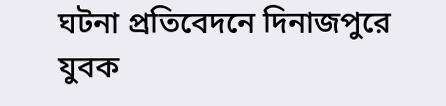ঘটনা প্রতিবেদনে দিনাজপুরে যুবক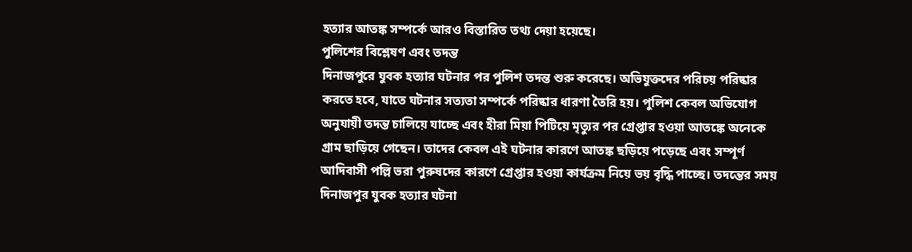হত্যার আতঙ্ক সম্পর্কে আরও বিস্তারিত তথ্য দেয়া হয়েছে।
পুলিশের বিশ্লেষণ এবং তদন্ত
দিনাজপুরে যুবক হত্যার ঘটনার পর পুলিশ তদন্ত শুরু করেছে। অভিযুক্তদের পরিচয় পরিষ্কার করতে হবে, যাতে ঘটনার সত্যতা সম্পর্কে পরিষ্কার ধারণা তৈরি হয়। পুলিশ কেবল অভিযোগ অনুযায়ী তদন্ত চালিয়ে যাচ্ছে এবং হীরা মিয়া পিটিয়ে মৃত্যুর পর গ্রেপ্তার হওয়া আতঙ্কে অনেকে গ্রাম ছাড়িয়ে গেছেন। তাদের কেবল এই ঘটনার কারণে আতঙ্ক ছড়িয়ে পড়েছে এবং সম্পূর্ণ আদিবাসী পল্লি ভরা পুরুষদের কারণে গ্রেপ্তার হওয়া কার্যক্রম নিয়ে ভয় বৃদ্ধি পাচ্ছে। তদন্তের সময় দিনাজপুর যুবক হত্যার ঘটনা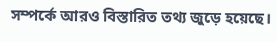সম্পর্কে আরও বিস্তারিত তথ্য জুড়ে হয়েছে।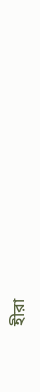হীরা